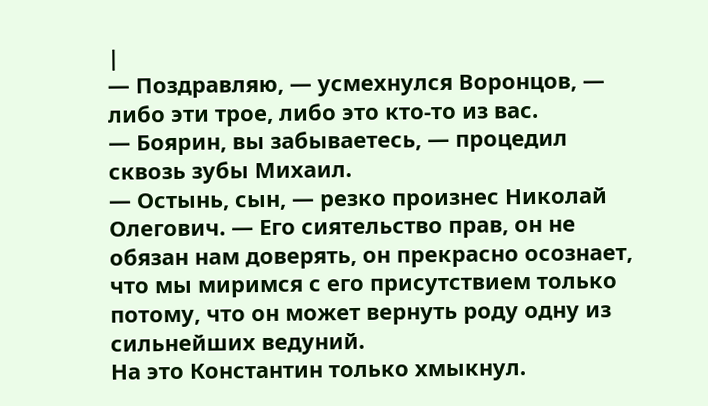|
— Поздравляю, — усмехнулся Воронцов, — либо эти трое, либо это кто-то из вас.
— Боярин, вы забываетесь, — процедил сквозь зубы Михаил.
— Остынь, сын, — резко произнес Николай Олегович. — Его сиятельство прав, он не обязан нам доверять, он прекрасно осознает, что мы миримся с его присутствием только потому, что он может вернуть роду одну из сильнейших ведуний.
На это Константин только хмыкнул.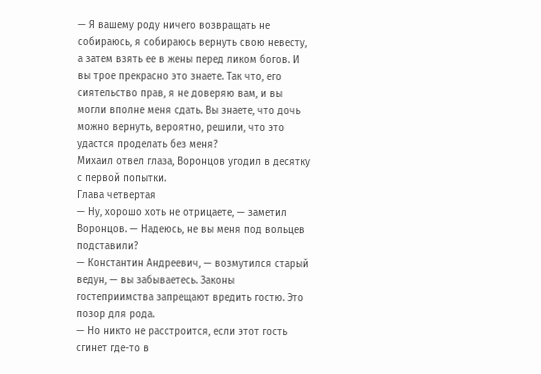— Я вашему роду ничего возвращать не собираюсь, я собираюсь вернуть свою невесту, а затем взять ее в жены перед ликом богов. И вы трое прекрасно это знаете. Так что, его сиятельство прав, я не доверяю вам, и вы могли вполне меня сдать. Вы знаете, что дочь можно вернуть, вероятно, решили, что это удастся проделать без меня?
Михаил отвел глаза, Воронцов угодил в десятку с первой попытки.
Глава четвертая
— Ну, хорошо хоть не отрицаете, — заметил Воронцов. — Надеюсь, не вы меня под вольцев подставили?
— Константин Андреевич, — возмутился старый ведун, — вы забываетесь. Законы гостеприимства запрещают вредить гостю. Это позор для рода.
— Но никто не расстроится, если этот гость сгинет где-то в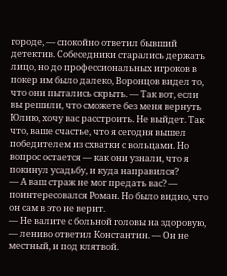городе, — спокойно ответил бывший детектив. Собеседники старались держать лицо, но до профессиональных игроков в покер им было далеко, Воронцов видел то, что они пытались скрыть. — Так вот, если вы решили, что сможете без меня вернуть Юлию, хочу вас расстроить. Не выйдет. Так что, ваше счастье, что я сегодня вышел победителем из схватки с вольцами. Но вопрос остается — как они узнали, что я покинул усадьбу, и куда направился?
— А ваш страж не мог предать вас? — поинтересовался Роман. Но было видно, что он сам в это не верит.
— Не валите с больной головы на здоровую, — лениво ответил Константин. — Он не местный, и под клятвой.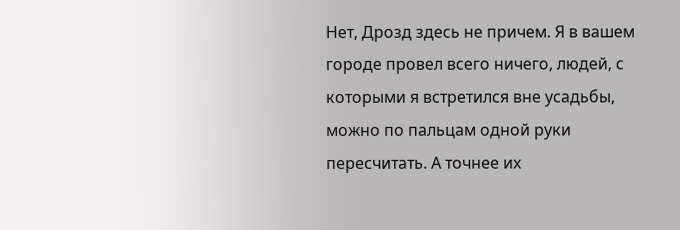Нет, Дрозд здесь не причем. Я в вашем городе провел всего ничего, людей, с которыми я встретился вне усадьбы, можно по пальцам одной руки пересчитать. А точнее их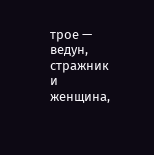трое — ведун, стражник и женщина,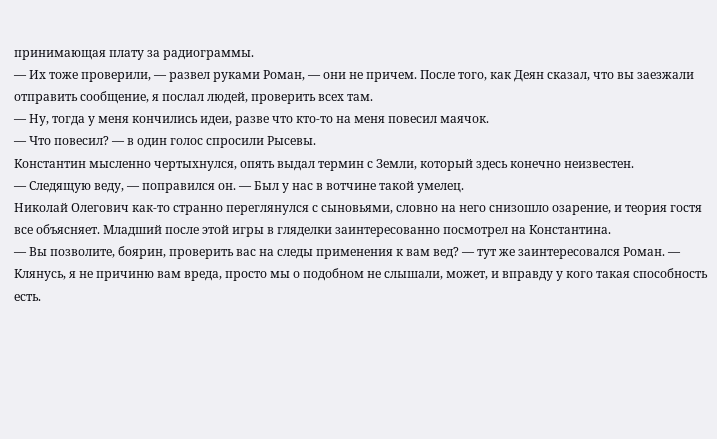принимающая плату за радиограммы.
— Их тоже проверили, — развел руками Роман, — они не причем. После того, как Деян сказал, что вы заезжали отправить сообщение, я послал людей, проверить всех там.
— Ну, тогда у меня кончились идеи, разве что кто-то на меня повесил маячок.
— Что повесил? — в один голос спросили Рысевы.
Константин мысленно чертыхнулся, опять выдал термин с Земли, который здесь конечно неизвестен.
— Следящую веду, — поправился он. — Был у нас в вотчине такой умелец.
Николай Олегович как-то странно переглянулся с сыновьями, словно на него снизошло озарение, и теория гостя все объясняет. Младший после этой игры в гляделки заинтересованно посмотрел на Константина.
— Вы позволите, боярин, проверить вас на следы применения к вам вед? — тут же заинтересовался Роман. — Клянусь, я не причиню вам вреда, просто мы о подобном не слышали, может, и вправду у кого такая способность есть.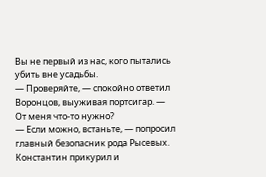Вы не первый из нас, кого пытались убить вне усадьбы.
— Проверяйте, — спокойно ответил Воронцов, выуживая портсигар. — От меня что-то нужно?
— Если можно, встаньте, — попросил главный безопасник рода Рысевых.
Константин прикурил и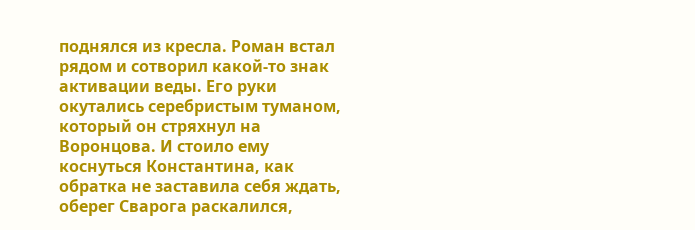поднялся из кресла. Роман встал рядом и сотворил какой-то знак активации веды. Его руки окутались серебристым туманом, который он стряхнул на Воронцова. И стоило ему коснуться Константина, как обратка не заставила себя ждать, оберег Сварога раскалился,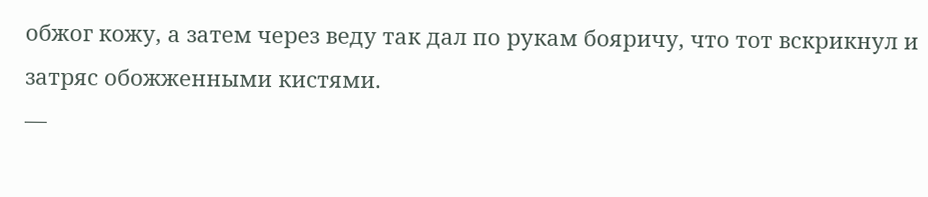обжог кожу, а затем через веду так дал по рукам бояричу, что тот вскрикнул и затряс обожженными кистями.
—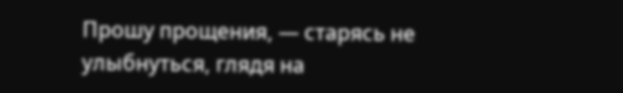Прошу прощения, — старясь не улыбнуться, глядя на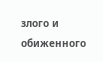злого и обиженного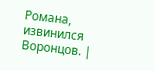Романа, извинился Воронцов. |